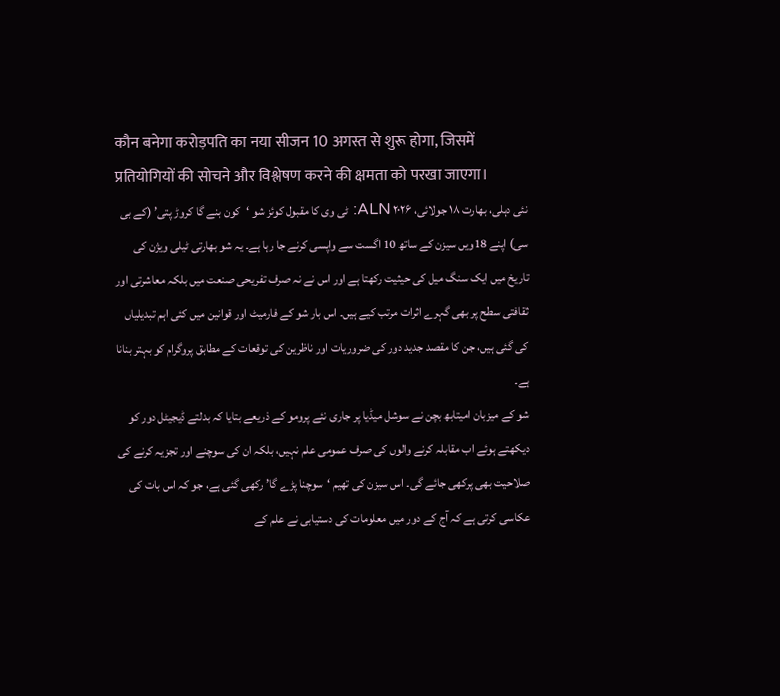कौन बनेगा करोड़पति का नया सीजन 10 अगस्त से शुरू होगा, जिसमें प्रतियोगियों की सोचने और विश्लेषण करने की क्षमता को परखा जाएगा।
نئی دہلی، بھارت ۱۸ جولائی، ۲۰۲۶ ALN: ٹی وی کا مقبول کوئز شو ‘کون بنے گا کروڑ پتی’ (کے بی سی) اپنے 18ویں سیزن کے ساتھ 10 اگست سے واپسی کرنے جا رہا ہے۔ یہ شو بھارتی ٹیلی ویژن کی تاریخ میں ایک سنگ میل کی حیثیت رکھتا ہے اور اس نے نہ صرف تفریحی صنعت میں بلکہ معاشرتی اور ثقافتی سطح پر بھی گہرے اثرات مرتب کیے ہیں۔ اس بار شو کے فارمیٹ اور قوانین میں کئی اہم تبدیلیاں کی گئی ہیں، جن کا مقصد جدید دور کی ضروریات اور ناظرین کی توقعات کے مطابق پروگرام کو بہتر بنانا ہے۔
شو کے میزبان امیتابھ بچن نے سوشل میڈیا پر جاری نئے پرومو کے ذریعے بتایا کہ بدلتے ڈیجیٹل دور کو دیکھتے ہوئے اب مقابلہ کرنے والوں کی صرف عمومی علم نہیں، بلکہ ان کی سوچنے اور تجزیہ کرنے کی صلاحیت بھی پرکھی جائے گی۔ اس سیزن کی تھیم ‘سوچنا پڑے گا’ رکھی گئی ہے، جو کہ اس بات کی عکاسی کرتی ہے کہ آج کے دور میں معلومات کی دستیابی نے علم کے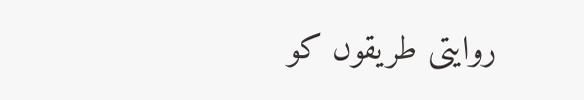روایتی طریقوں کو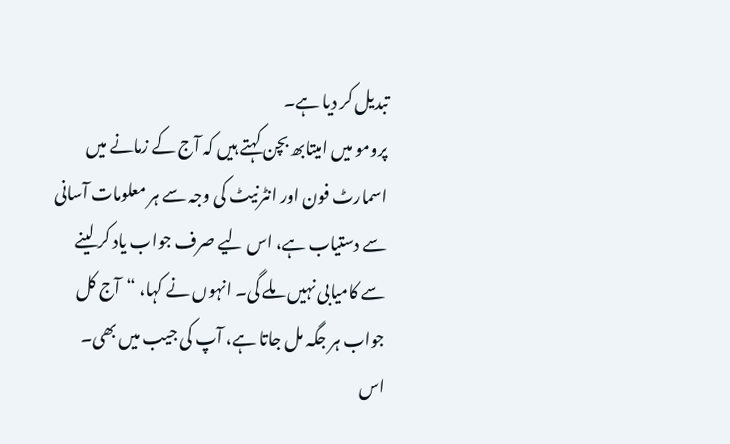تبدیل کر دیا ہے۔
پرومو میں امیتابھ بچن کہتے ہیں کہ آج کے زمانے میں اسمارٹ فون اور انٹرنیٹ کی وجہ سے ہر معلومات آسانی سے دستیاب ہے، اس لیے صرف جواب یاد کر لینے سے کامیابی نہیں ملے گی۔ انہوں نے کہا، “آج کل جواب ہر جگہ مل جاتا ہے، آپ کی جیب میں بھی۔ اس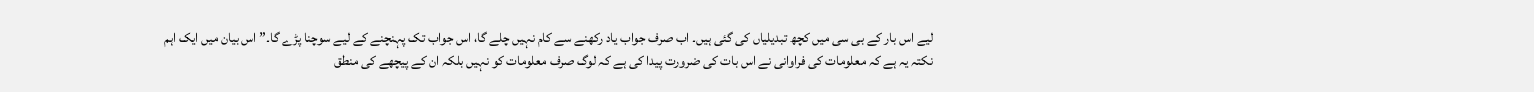لیے اس بار کے بی سی میں کچھ تبدیلیاں کی گئی ہیں۔ اب صرف جواب یاد رکھنے سے کام نہیں چلے گا، اس جواب تک پہنچنے کے لیے سوچنا پڑے گا۔” اس بیان میں ایک اہم نکتہ یہ ہے کہ معلومات کی فراوانی نے اس بات کی ضرورت پیدا کی ہے کہ لوگ صرف معلومات کو نہیں بلکہ ان کے پیچھے کی منطق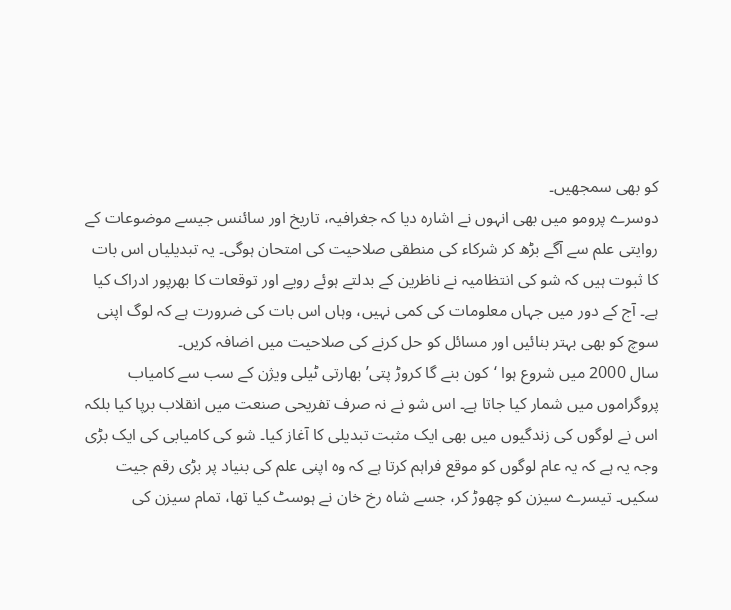کو بھی سمجھیں۔
دوسرے پرومو میں بھی انہوں نے اشارہ دیا کہ جغرافیہ، تاریخ اور سائنس جیسے موضوعات کے روایتی علم سے آگے بڑھ کر شرکاء کی منطقی صلاحیت کی امتحان ہوگی۔ یہ تبدیلیاں اس بات کا ثبوت ہیں کہ شو کی انتظامیہ نے ناظرین کے بدلتے ہوئے رویے اور توقعات کا بھرپور ادراک کیا ہے۔ آج کے دور میں جہاں معلومات کی کمی نہیں، وہاں اس بات کی ضرورت ہے کہ لوگ اپنی سوچ کو بھی بہتر بنائیں اور مسائل کو حل کرنے کی صلاحیت میں اضافہ کریں۔
سال 2000 میں شروع ہوا ‘کون بنے گا کروڑ پتی’ بھارتی ٹیلی ویژن کے سب سے کامیاب پروگراموں میں شمار کیا جاتا ہے۔ اس شو نے نہ صرف تفریحی صنعت میں انقلاب برپا کیا بلکہ اس نے لوگوں کی زندگیوں میں بھی ایک مثبت تبدیلی کا آغاز کیا۔ شو کی کامیابی کی ایک بڑی وجہ یہ ہے کہ یہ عام لوگوں کو موقع فراہم کرتا ہے کہ وہ اپنی علم کی بنیاد پر بڑی رقم جیت سکیں۔ تیسرے سیزن کو چھوڑ کر، جسے شاہ رخ خان نے ہوسٹ کیا تھا، تمام سیزن کی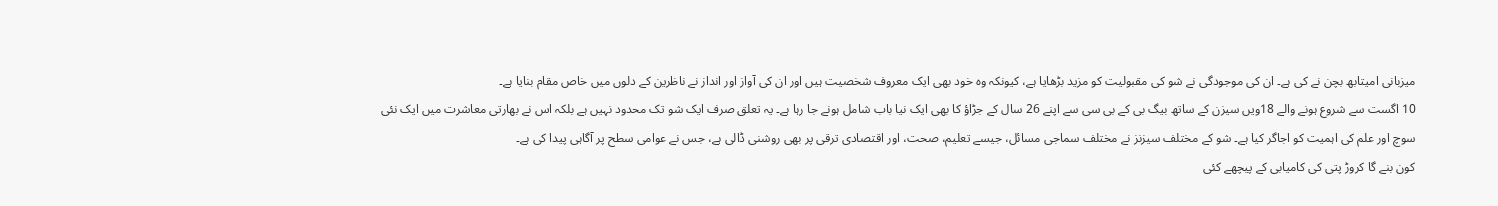میزبانی امیتابھ بچن نے کی ہے۔ ان کی موجودگی نے شو کی مقبولیت کو مزید بڑھایا ہے، کیونکہ وہ خود بھی ایک معروف شخصیت ہیں اور ان کی آواز اور انداز نے ناظرین کے دلوں میں خاص مقام بنایا ہے۔
10 اگست سے شروع ہونے والے 18ویں سیزن کے ساتھ بیگ بی کے بی سی سے اپنے 26 سال کے جڑاؤ کا بھی ایک نیا باب شامل ہونے جا رہا ہے۔ یہ تعلق صرف ایک شو تک محدود نہیں ہے بلکہ اس نے بھارتی معاشرت میں ایک نئی سوچ اور علم کی اہمیت کو اجاگر کیا ہے۔ شو کے مختلف سیزنز نے مختلف سماجی مسائل، جیسے تعلیم، صحت، اور اقتصادی ترقی پر بھی روشنی ڈالی ہے، جس نے عوامی سطح پر آگاہی پیدا کی ہے۔
کون بنے گا کروڑ پتی کی کامیابی کے پیچھے کئی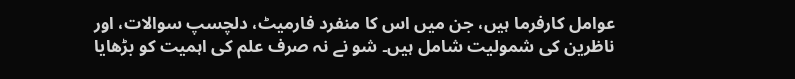عوامل کارفرما ہیں، جن میں اس کا منفرد فارمیٹ، دلچسپ سوالات، اور ناظرین کی شمولیت شامل ہیں۔ شو نے نہ صرف علم کی اہمیت کو بڑھایا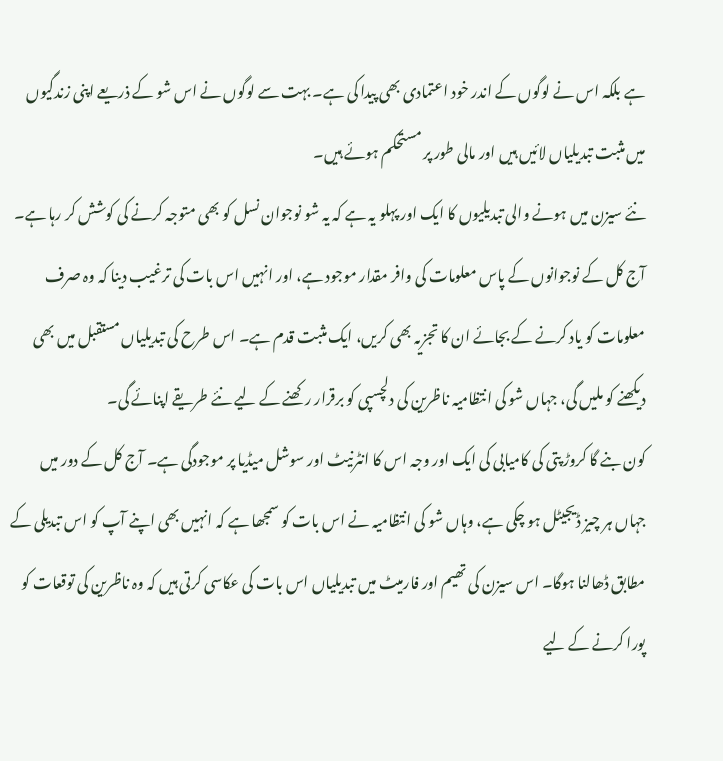ہے بلکہ اس نے لوگوں کے اندر خود اعتمادی بھی پیدا کی ہے۔ بہت سے لوگوں نے اس شو کے ذریعے اپنی زندگیوں میں مثبت تبدیلیاں لائیں ہیں اور مالی طور پر مستحکم ہوئے ہیں۔
نئے سیزن میں ہونے والی تبدیلیوں کا ایک اور پہلو یہ ہے کہ یہ شو نوجوان نسل کو بھی متوجہ کرنے کی کوشش کر رہا ہے۔ آج کل کے نوجوانوں کے پاس معلومات کی وافر مقدار موجود ہے، اور انہیں اس بات کی ترغیب دینا کہ وہ صرف معلومات کو یاد کرنے کے بجائے ان کا تجزیہ بھی کریں، ایک مثبت قدم ہے۔ اس طرح کی تبدیلیاں مستقبل میں بھی دیکھنے کو ملیں گی، جہاں شو کی انتظامیہ ناظرین کی دلچسپی کو برقرار رکھنے کے لیے نئے طریقے اپنائے گی۔
کون بنے گا کروڑ پتی کی کامیابی کی ایک اور وجہ اس کا انٹرنیٹ اور سوشل میڈیا پر موجودگی ہے۔ آج کل کے دور میں جہاں ہر چیز ڈیجیٹل ہو چکی ہے، وہاں شو کی انتظامیہ نے اس بات کو سمجھا ہے کہ انہیں بھی اپنے آپ کو اس تبدیلی کے مطابق ڈھالنا ہوگا۔ اس سیزن کی تھیم اور فارمیٹ میں تبدیلیاں اس بات کی عکاسی کرتی ہیں کہ وہ ناظرین کی توقعات کو پورا کرنے کے لیے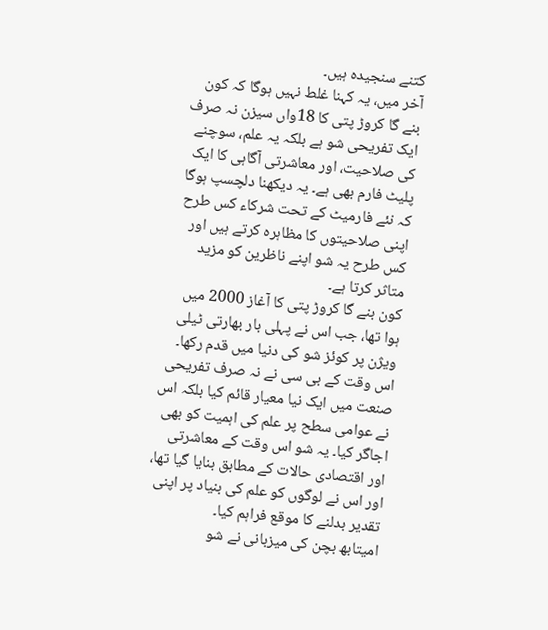کتنے سنجیدہ ہیں۔
آخر میں، یہ کہنا غلط نہیں ہوگا کہ کون بنے گا کروڑ پتی کا 18واں سیزن نہ صرف ایک تفریحی شو ہے بلکہ یہ علم، سوچنے کی صلاحیت، اور معاشرتی آگاہی کا ایک پلیٹ فارم بھی ہے۔ یہ دیکھنا دلچسپ ہوگا کہ نئے فارمیٹ کے تحت شرکاء کس طرح اپنی صلاحیتوں کا مظاہرہ کرتے ہیں اور کس طرح یہ شو اپنے ناظرین کو مزید متاثر کرتا ہے۔
کون بنے گا کروڑ پتی کا آغاز 2000 میں ہوا تھا، جب اس نے پہلی بار بھارتی ٹیلی ویژن پر کوئز شو کی دنیا میں قدم رکھا۔ اس وقت کے بی سی نے نہ صرف تفریحی صنعت میں ایک نیا معیار قائم کیا بلکہ اس نے عوامی سطح پر علم کی اہمیت کو بھی اجاگر کیا۔ یہ شو اس وقت کے معاشرتی اور اقتصادی حالات کے مطابق بنایا گیا تھا، اور اس نے لوگوں کو علم کی بنیاد پر اپنی تقدیر بدلنے کا موقع فراہم کیا۔
امیتابھ بچن کی میزبانی نے شو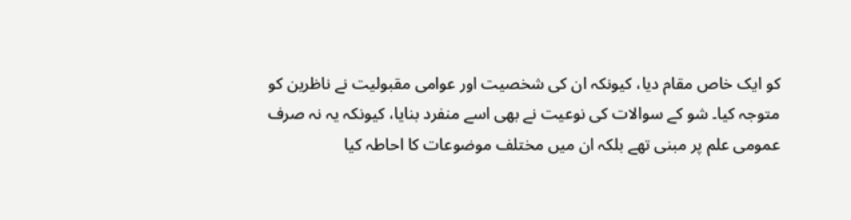کو ایک خاص مقام دیا، کیونکہ ان کی شخصیت اور عوامی مقبولیت نے ناظرین کو متوجہ کیا۔ شو کے سوالات کی نوعیت نے بھی اسے منفرد بنایا، کیونکہ یہ نہ صرف عمومی علم پر مبنی تھے بلکہ ان میں مختلف موضوعات کا احاطہ کیا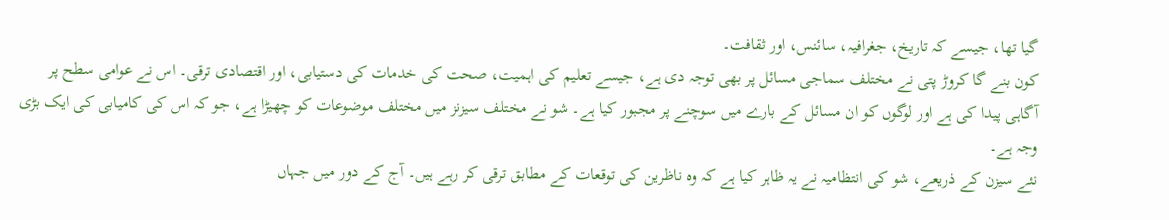گیا تھا، جیسے کہ تاریخ، جغرافیہ، سائنس، اور ثقافت۔
کون بنے گا کروڑ پتی نے مختلف سماجی مسائل پر بھی توجہ دی ہے، جیسے تعلیم کی اہمیت، صحت کی خدمات کی دستیابی، اور اقتصادی ترقی۔ اس نے عوامی سطح پر آگاہی پیدا کی ہے اور لوگوں کو ان مسائل کے بارے میں سوچنے پر مجبور کیا ہے۔ شو نے مختلف سیزنز میں مختلف موضوعات کو چھیڑا ہے، جو کہ اس کی کامیابی کی ایک بڑی وجہ ہے۔
نئے سیزن کے ذریعے، شو کی انتظامیہ نے یہ ظاہر کیا ہے کہ وہ ناظرین کی توقعات کے مطابق ترقی کر رہے ہیں۔ آج کے دور میں جہاں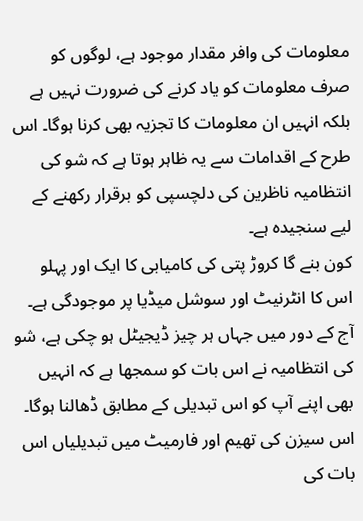معلومات کی وافر مقدار موجود ہے، لوگوں کو صرف معلومات کو یاد کرنے کی ضرورت نہیں ہے بلکہ انہیں ان معلومات کا تجزیہ بھی کرنا ہوگا۔ اس طرح کے اقدامات سے یہ ظاہر ہوتا ہے کہ شو کی انتظامیہ ناظرین کی دلچسپی کو برقرار رکھنے کے لیے سنجیدہ ہے۔
کون بنے گا کروڑ پتی کی کامیابی کا ایک اور پہلو اس کا انٹرنیٹ اور سوشل میڈیا پر موجودگی ہے۔ آج کے دور میں جہاں ہر چیز ڈیجیٹل ہو چکی ہے، شو کی انتظامیہ نے اس بات کو سمجھا ہے کہ انہیں بھی اپنے آپ کو اس تبدیلی کے مطابق ڈھالنا ہوگا۔ اس سیزن کی تھیم اور فارمیٹ میں تبدیلیاں اس بات کی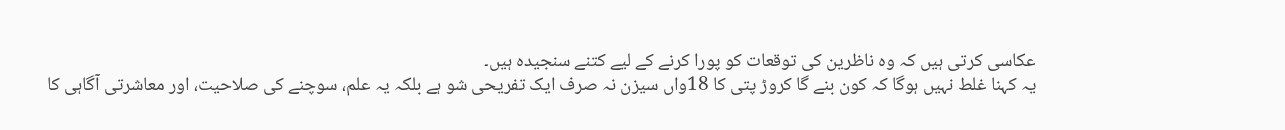عکاسی کرتی ہیں کہ وہ ناظرین کی توقعات کو پورا کرنے کے لیے کتنے سنجیدہ ہیں۔
یہ کہنا غلط نہیں ہوگا کہ کون بنے گا کروڑ پتی کا 18واں سیزن نہ صرف ایک تفریحی شو ہے بلکہ یہ علم، سوچنے کی صلاحیت، اور معاشرتی آگاہی کا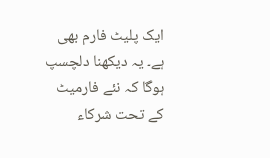ایک پلیٹ فارم بھی ہے۔ یہ دیکھنا دلچسپ ہوگا کہ نئے فارمیٹ کے تحت شرکاء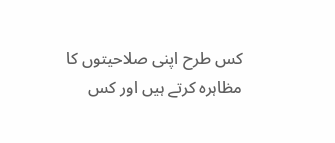کس طرح اپنی صلاحیتوں کا مظاہرہ کرتے ہیں اور کس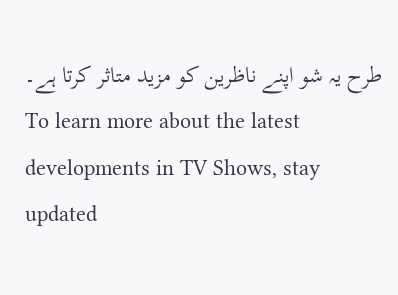طرح یہ شو اپنے ناظرین کو مزید متاثر کرتا ہے۔
To learn more about the latest developments in TV Shows, stay updated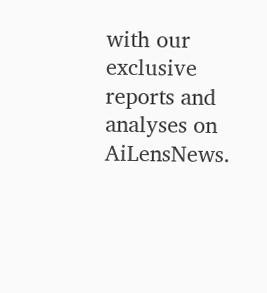with our exclusive reports and analyses on AiLensNews.